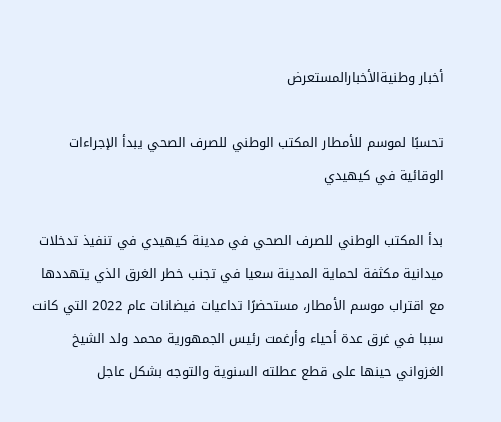أخبار وطنيةالأخبارالمستعرض

تحسبًا لموسم للأمطار المكتب الوطني للصرف الصحي يبدأ الإجراءات الوقائية في كيهيدي

بدأ المكتب الوطني للصرف الصحي في مدينة كيهيدي في تنفيذ تدخلات ميدانية مكثفة لحماية المدينة سعيا في تجنب خطر الغرق الذي يتهددها مع اقتراب موسم الأمطار، مستحضرًا تداعيات فيضانات عام 2022 التي كانت سببا في غرق عدة أحياء وأرغمت رئيس الجمهورية محمد ولد الشيخ الغزواني حينها على قطع عطلته السنوية والتوجه بشكل عاجل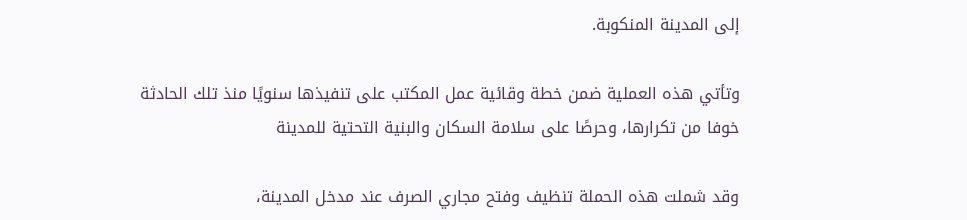إلى المدينة المنكوبة.

وتأتي هذه العملية ضمن خطة وقائية عمل المكتب على تنفيذها سنويًا منذ تلك الحادثة خوفا من تكرارها، وحرصًا على سلامة السكان والبنية التحتية للمدينة

وقد شملت هذه الحملة تنظيف وفتح مجاري الصرف عند مدخل المدينة،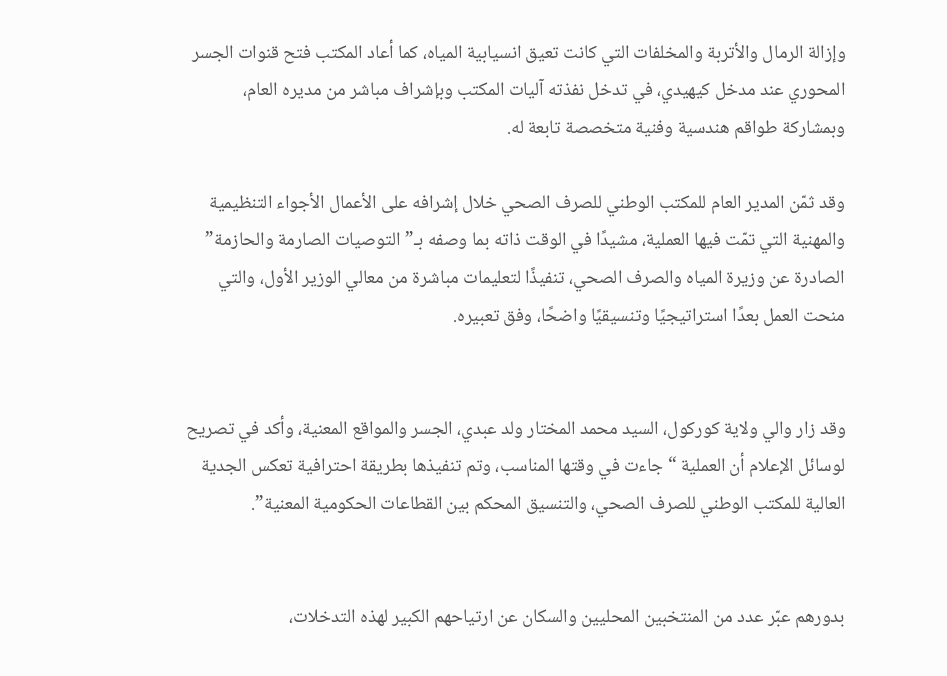وإزالة الرمال والأتربة والمخلفات التي كانت تعيق انسيابية المياه، كما أعاد المكتب فتح قنوات الجسر المحوري عند مدخل كيهيدي، في تدخل نفذته آليات المكتب وبإشراف مباشر من مديره العام، وبمشاركة طواقم هندسية وفنية متخصصة تابعة له.

وقد ثمّن المدير العام للمكتب الوطني للصرف الصحي خلال إشرافه على الأعمال الأجواء التنظيمية والمهنية التي تمّت فيها العملية، مشيدًا في الوقت ذاته بما وصفه بـ”التوصيات الصارمة والحازمة” الصادرة عن وزيرة المياه والصرف الصحي، تنفيذًا لتعليمات مباشرة من معالي الوزير الأول، والتي منحت العمل بعدًا استراتيجيًا وتنسيقيًا واضحًا، وفق تعبيره.


وقد زار والي ولاية كوركول، السيد محمد المختار ولد عبدي، الجسر والمواقع المعنية، وأكد في تصريح لوسائل الإعلام أن العملية “جاءت في وقتها المناسب، وتم تنفيذها بطريقة احترافية تعكس الجدية العالية للمكتب الوطني للصرف الصحي، والتنسيق المحكم بين القطاعات الحكومية المعنية”.


بدورهم عبّر عدد من المنتخبين المحليين والسكان عن ارتياحهم الكبير لهذه التدخلات،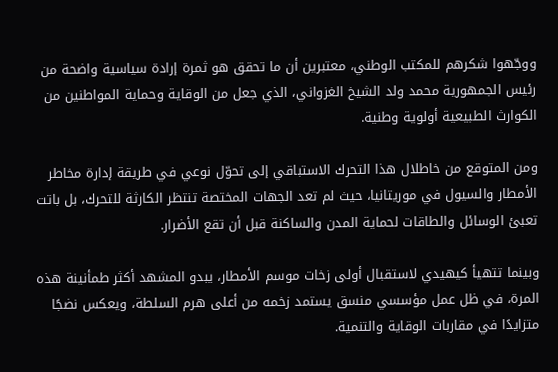ووجّهوا شكرهم للمكتب الوطني، معتبرين أن ما تحقق هو ثمرة إرادة سياسية واضحة من رئيس الجمهورية محمد ولد الشيخ الغزواني، الذي جعل من الوقاية وحماية المواطنين من الكوارث الطبيعية أولوية وطنية.

ومن المتوقع من خاطلال هذا التحرك الاستباقي إلى تحوّل نوعي في طريقة إدارة مخاطر الأمطار والسيول في موريتانيا، حيث لم تعد الجهات المختصة تنتظر الكارثة للتحرك، بل باتت تعبئ الوسائل والطاقات لحماية المدن والساكنة قبل أن تقع الأضرار.

وبينما تتهيأ كيهيدي لاستقبال أولى زخات موسم الأمطار، يبدو المشهد أكثر طمأنينة هذه المرة، في ظل عمل مؤسسي منسق يستمد زخمه من أعلى هرم السلطة، ويعكس نضجًا متزايدًا في مقاربات الوقاية والتنمية.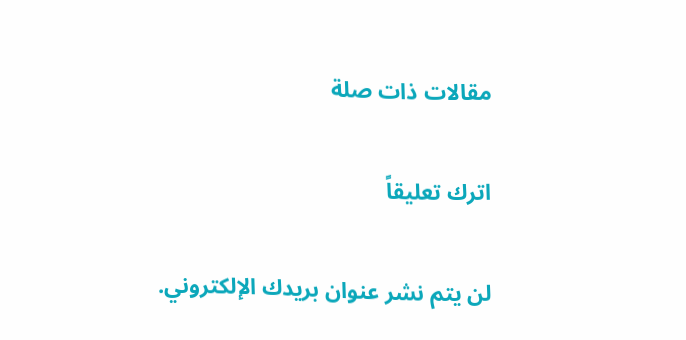مقالات ذات صلة

اترك تعليقاً

لن يتم نشر عنوان بريدك الإلكتروني.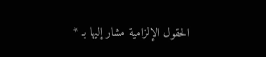الحقول الإلزامية مشار إليها بـ *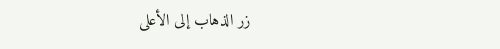زر الذهاب إلى الأعلى